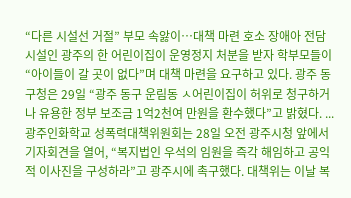“다른 시설선 거절” 부모 속앓이…대책 마련 호소 장애아 전담 시설인 광주의 한 어린이집이 운영정지 처분을 받자 학부모들이 “아이들이 갈 곳이 없다”며 대책 마련을 요구하고 있다. 광주 동구청은 29일 “광주 동구 운림동 ㅅ어린이집이 허위로 청구하거나 유용한 정부 보조금 1억2천여 만원을 환수했다”고 밝혔다. ...
광주인화학교 성폭력대책위원회는 28일 오전 광주시청 앞에서 기자회견을 열어, “복지법인 우석의 임원을 즉각 해임하고 공익적 이사진을 구성하라”고 광주시에 촉구했다. 대책위는 이날 복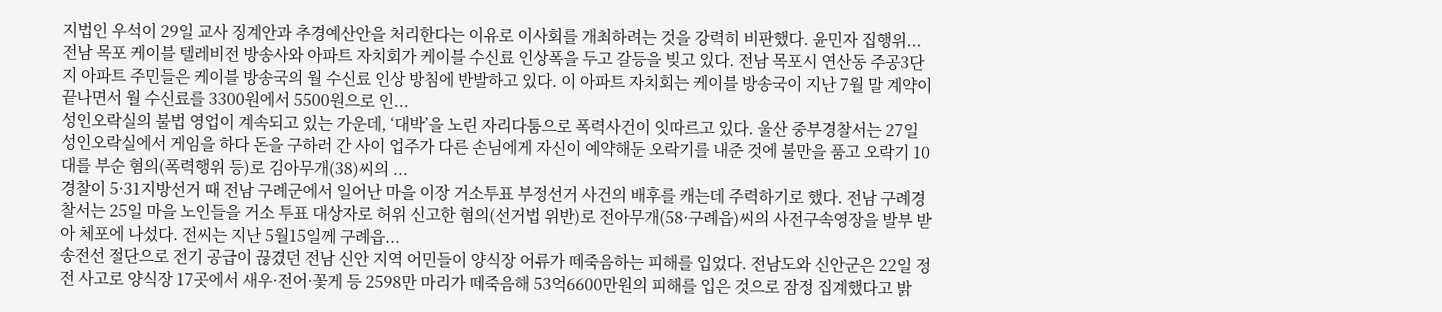지법인 우석이 29일 교사 징계안과 추경예산안을 처리한다는 이유로 이사회를 개최하려는 것을 강력히 비판했다. 윤민자 집행위...
전남 목포 케이블 텔레비전 방송사와 아파트 자치회가 케이블 수신료 인상폭을 두고 갈등을 빚고 있다. 전남 목포시 연산동 주공3단지 아파트 주민들은 케이블 방송국의 월 수신료 인상 방침에 반발하고 있다. 이 아파트 자치회는 케이블 방송국이 지난 7월 말 계약이 끝나면서 월 수신료를 3300원에서 5500원으로 인...
성인오락실의 불법 영업이 계속되고 있는 가운데, ‘대박’을 노린 자리다툼으로 폭력사건이 잇따르고 있다. 울산 중부경찰서는 27일 성인오락실에서 게임을 하다 돈을 구하러 간 사이 업주가 다른 손님에게 자신이 예약해둔 오락기를 내준 것에 불만을 품고 오락기 10대를 부순 혐의(폭력행위 등)로 김아무개(38)씨의 ...
경찰이 5·31지방선거 때 전남 구례군에서 일어난 마을 이장 거소투표 부정선거 사건의 배후를 캐는데 주력하기로 했다. 전남 구례경찰서는 25일 마을 노인들을 거소 투표 대상자로 허위 신고한 혐의(선거법 위반)로 전아무개(58·구례읍)씨의 사전구속영장을 발부 받아 체포에 나섰다. 전씨는 지난 5월15일께 구례읍...
송전선 절단으로 전기 공급이 끊겼던 전남 신안 지역 어민들이 양식장 어류가 떼죽음하는 피해를 입었다. 전남도와 신안군은 22일 정전 사고로 양식장 17곳에서 새우·전어·꽃게 등 2598만 마리가 떼죽음해 53억6600만원의 피해를 입은 것으로 잠정 집계했다고 밝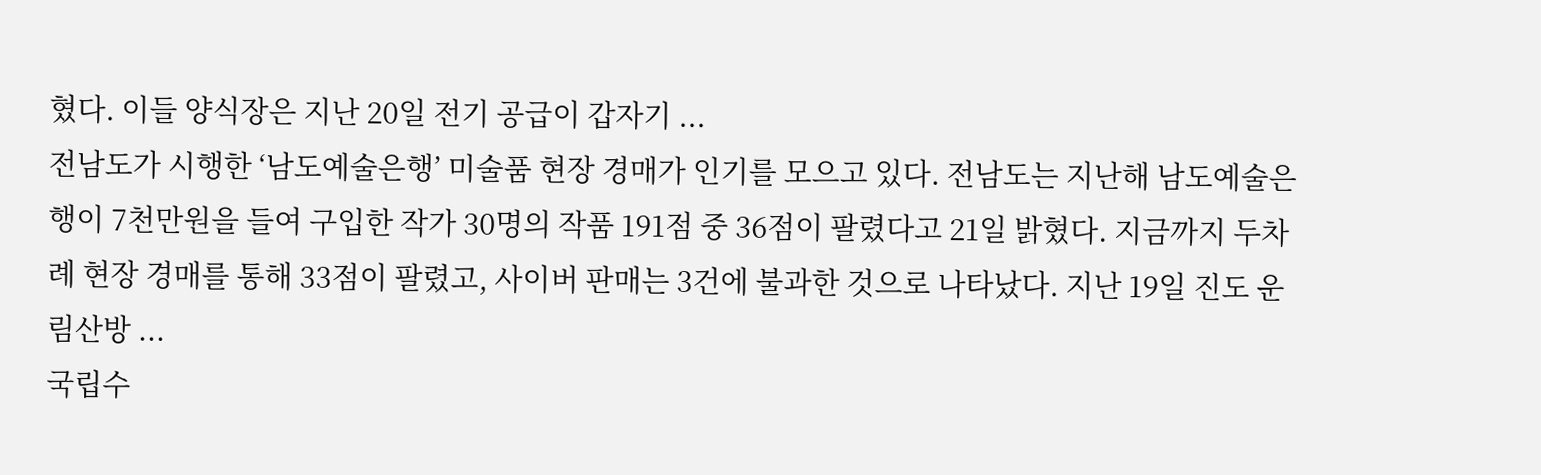혔다. 이들 양식장은 지난 20일 전기 공급이 갑자기 ...
전남도가 시행한 ‘남도예술은행’ 미술품 현장 경매가 인기를 모으고 있다. 전남도는 지난해 남도예술은행이 7천만원을 들여 구입한 작가 30명의 작품 191점 중 36점이 팔렸다고 21일 밝혔다. 지금까지 두차례 현장 경매를 통해 33점이 팔렸고, 사이버 판매는 3건에 불과한 것으로 나타났다. 지난 19일 진도 운림산방 ...
국립수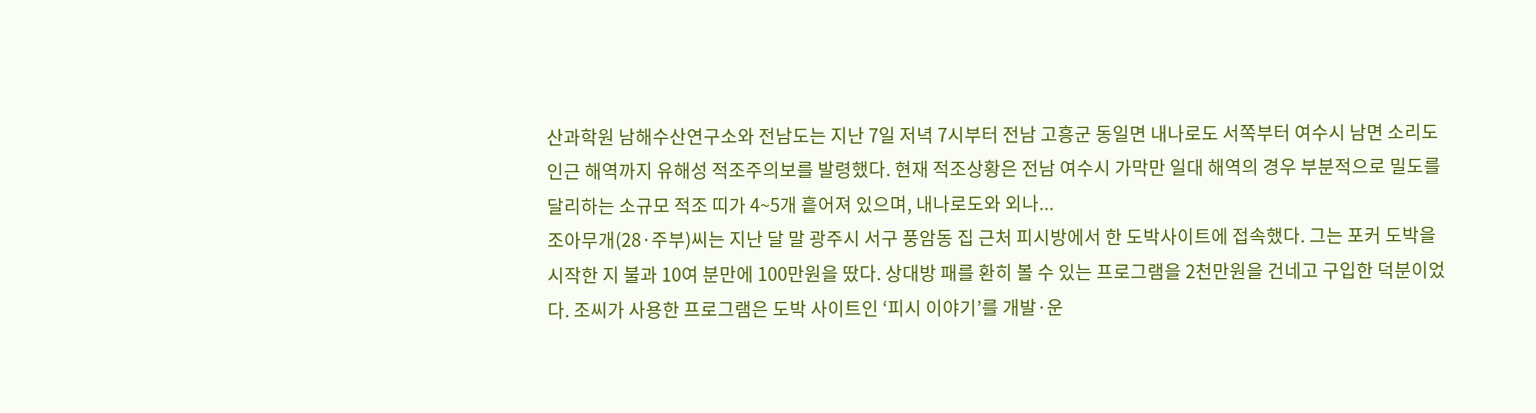산과학원 남해수산연구소와 전남도는 지난 7일 저녁 7시부터 전남 고흥군 동일면 내나로도 서쪽부터 여수시 남면 소리도 인근 해역까지 유해성 적조주의보를 발령했다. 현재 적조상황은 전남 여수시 가막만 일대 해역의 경우 부분적으로 밀도를 달리하는 소규모 적조 띠가 4~5개 흩어져 있으며, 내나로도와 외나...
조아무개(28·주부)씨는 지난 달 말 광주시 서구 풍암동 집 근처 피시방에서 한 도박사이트에 접속했다. 그는 포커 도박을 시작한 지 불과 10여 분만에 100만원을 땄다. 상대방 패를 환히 볼 수 있는 프로그램을 2천만원을 건네고 구입한 덕분이었다. 조씨가 사용한 프로그램은 도박 사이트인 ‘피시 이야기’를 개발·운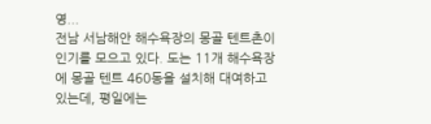영...
전남 서남해안 해수욕장의 몽골 텐트촌이 인기를 모으고 있다. 도는 11개 해수욕장에 몽골 텐트 460동을 설치해 대여하고 있는데, 평일에는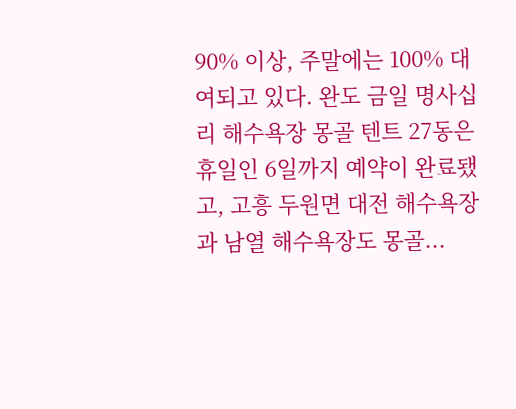90% 이상, 주말에는 100% 대여되고 있다. 완도 금일 명사십리 해수욕장 몽골 텐트 27동은 휴일인 6일까지 예약이 완료됐고, 고흥 두원면 대전 해수욕장과 남열 해수욕장도 몽골...